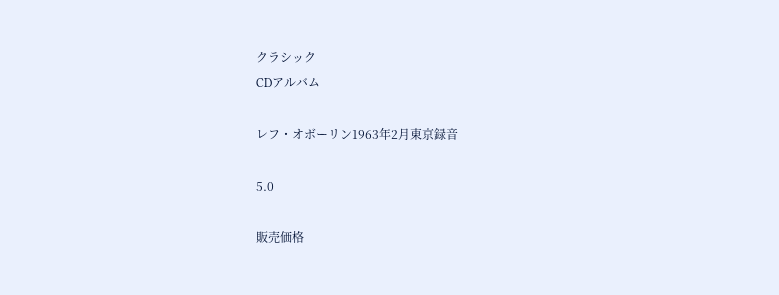クラシック
CDアルバム

レフ・オボーリン1963年2月東京録音

5.0

販売価格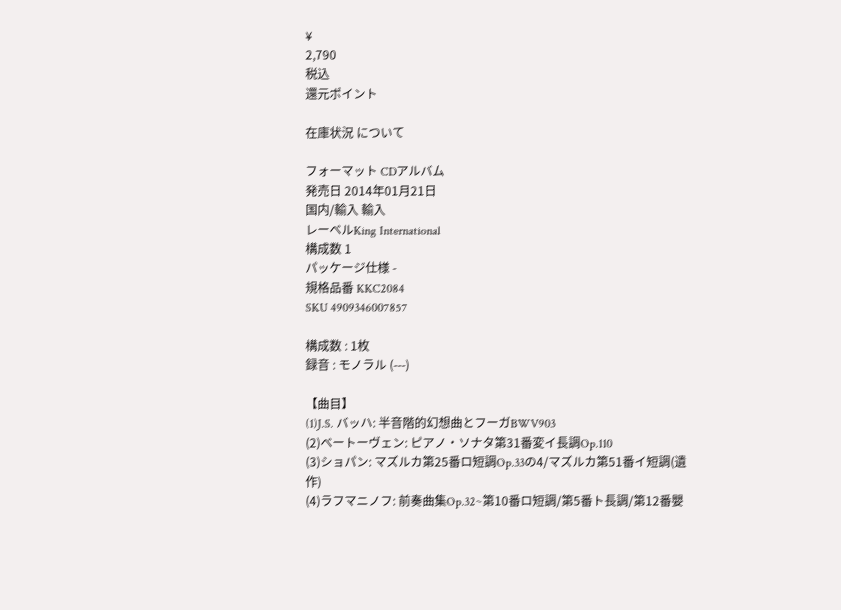¥
2,790
税込
還元ポイント

在庫状況 について

フォーマット CDアルバム
発売日 2014年01月21日
国内/輸入 輸入
レーベルKing International
構成数 1
パッケージ仕様 -
規格品番 KKC2084
SKU 4909346007857

構成数 : 1枚
録音 : モノラル (---)

【曲目】
(1)J.S. バッハ: 半音階的幻想曲とフーガBWV903
(2)ベートーヴェン: ピアノ・ソナタ第31番変イ長調Op.110
(3)ショパン: マズルカ第25番ロ短調Op.33の4/マズルカ第51番イ短調(遺作)
(4)ラフマニノフ: 前奏曲集Op.32~第10番ロ短調/第5番ト長調/第12番嬰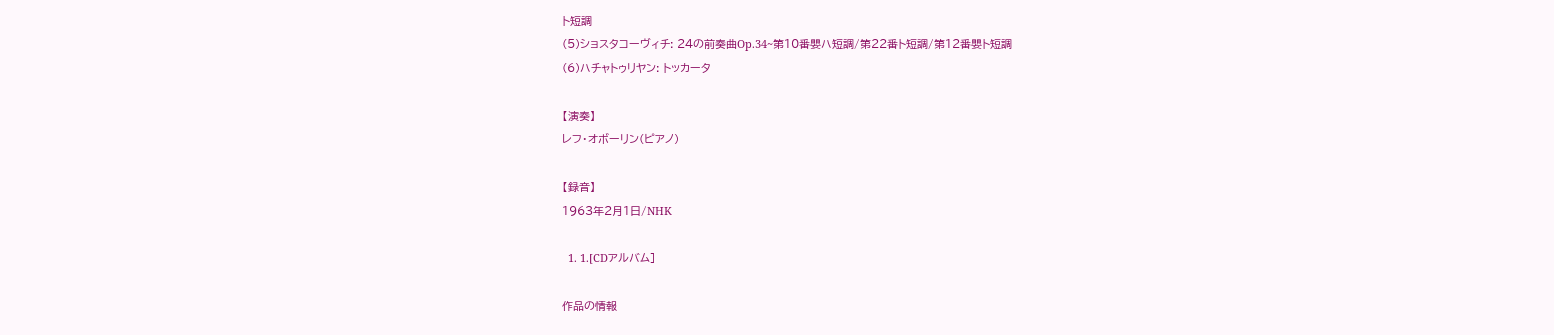ト短調
(5)ショスタコーヴィチ: 24の前奏曲Op.34~第10番嬰ハ短調/第22番ト短調/第12番嬰ト短調
(6)ハチャトゥリヤン: トッカータ

【演奏】
レフ・オボーリン(ピアノ)

【録音】
1963年2月1日/NHK

  1. 1.[CDアルバム]

作品の情報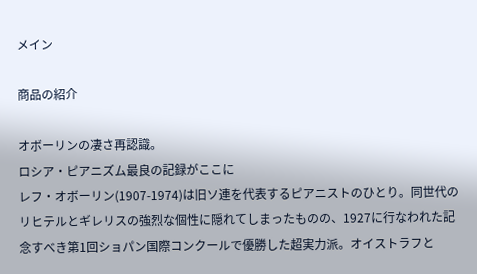メイン

商品の紹介

オボーリンの凄さ再認識。
ロシア・ピアニズム最良の記録がここに
レフ・オボーリン(1907-1974)は旧ソ連を代表するピアニストのひとり。同世代のリヒテルとギレリスの強烈な個性に隠れてしまったものの、1927に行なわれた記念すべき第1回ショパン国際コンクールで優勝した超実力派。オイストラフと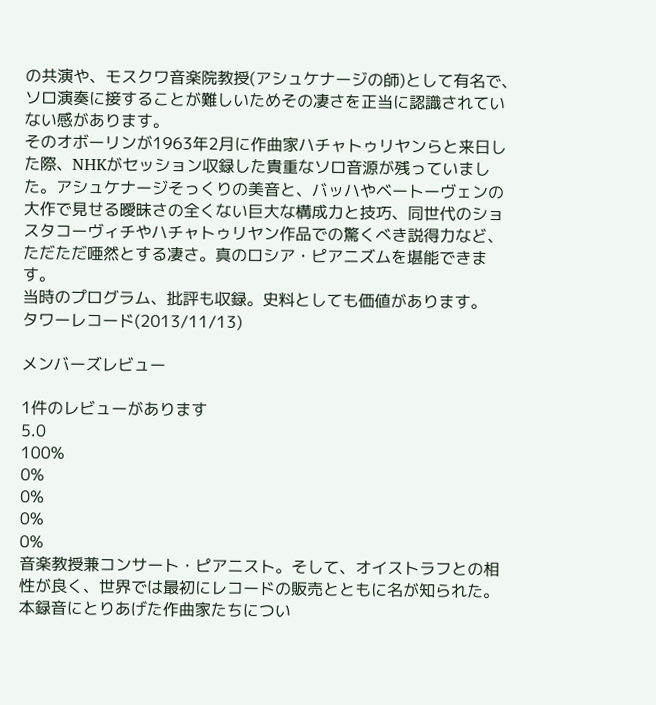の共演や、モスクワ音楽院教授(アシュケナージの師)として有名で、ソロ演奏に接することが難しいためその凄さを正当に認識されていない感があります。
そのオボーリンが1963年2月に作曲家ハチャトゥリヤンらと来日した際、NHKがセッション収録した貴重なソロ音源が残っていました。アシュケナージそっくりの美音と、バッハやベートーヴェンの大作で見せる曖昧さの全くない巨大な構成力と技巧、同世代のショスタコーヴィチやハチャトゥリヤン作品での驚くべき説得力など、ただただ唖然とする凄さ。真のロシア・ピアニズムを堪能できます。
当時のプログラム、批評も収録。史料としても価値があります。
タワーレコード(2013/11/13)

メンバーズレビュー

1件のレビューがあります
5.0
100%
0%
0%
0%
0%
音楽教授兼コンサート・ピアニスト。そして、オイストラフとの相性が良く、世界では最初にレコードの販売とともに名が知られた。本録音にとりあげた作曲家たちについ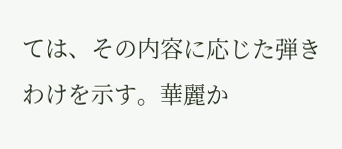ては、その内容に応じた弾きわけを示す。華麗か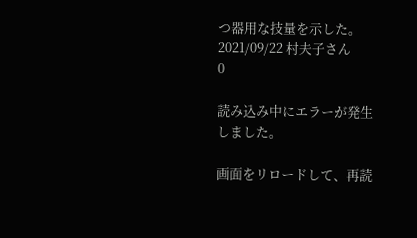つ器用な技量を示した。
2021/09/22 村夫子さん
0

読み込み中にエラーが発生しました。

画面をリロードして、再読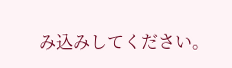み込みしてください。